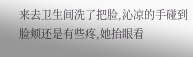来去卫生间洗了把脸,沁凉的手碰到脸颊还是有些疼,她抬眼看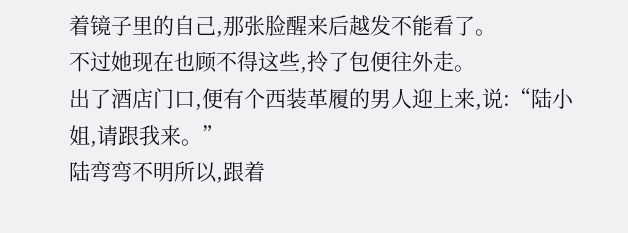着镜子里的自己,那张脸醒来后越发不能看了。
不过她现在也顾不得这些,拎了包便往外走。
出了酒店门口,便有个西装革履的男人迎上来,说:“陆小姐,请跟我来。”
陆弯弯不明所以,跟着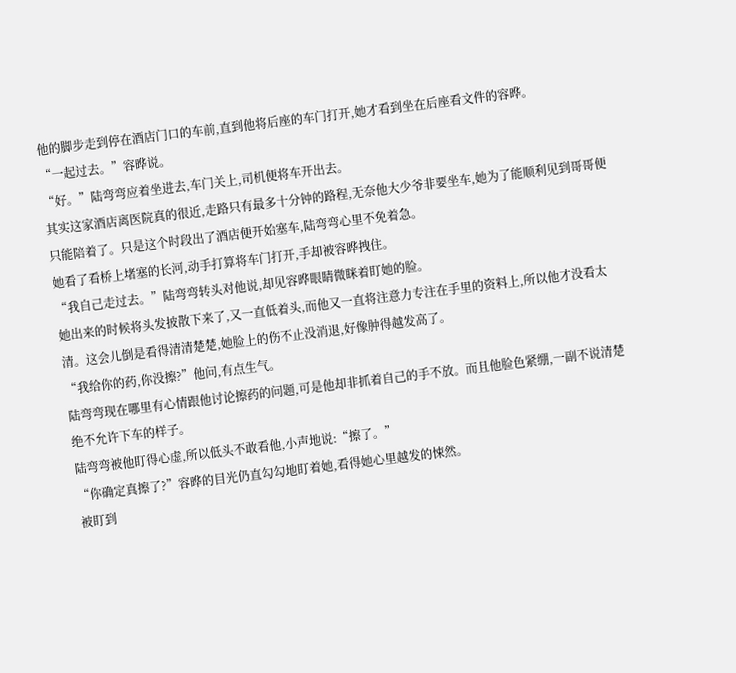他的脚步走到停在酒店门口的车前,直到他将后座的车门打开,她才看到坐在后座看文件的容晔。
“一起过去。”容晔说。
“好。”陆弯弯应着坐进去,车门关上,司机便将车开出去。
其实这家酒店离医院真的很近,走路只有最多十分钟的路程,无奈他大少爷非要坐车,她为了能顺利见到哥哥便只能陪着了。只是这个时段出了酒店便开始塞车,陆弯弯心里不免着急。
她看了看桥上堵塞的长河,动手打算将车门打开,手却被容晔拽住。
“我自己走过去。”陆弯弯转头对他说,却见容晔眼睛微眯着盯她的脸。
她出来的时候将头发披散下来了,又一直低着头,而他又一直将注意力专注在手里的资料上,所以他才没看太清。这会儿倒是看得清清楚楚,她脸上的伤不止没消退,好像肿得越发高了。
“我给你的药,你没擦?”他问,有点生气。
陆弯弯现在哪里有心情跟他讨论擦药的问题,可是他却非抓着自己的手不放。而且他脸色紧绷,一副不说清楚绝不允许下车的样子。
陆弯弯被他盯得心虚,所以低头不敢看他,小声地说:“擦了。”
“你确定真擦了?”容晔的目光仍直勾勾地盯着她,看得她心里越发的悚然。
被盯到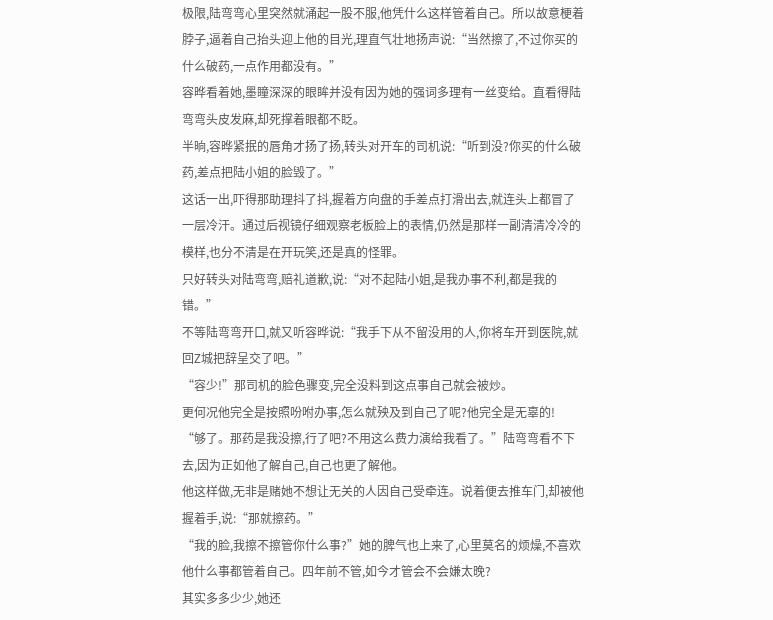极限,陆弯弯心里突然就涌起一股不服,他凭什么这样管着自己。所以故意梗着脖子,逼着自己抬头迎上他的目光,理直气壮地扬声说:“当然擦了,不过你买的什么破药,一点作用都没有。”
容晔看着她,墨瞳深深的眼眸并没有因为她的强词多理有一丝变给。直看得陆弯弯头皮发麻,却死撑着眼都不眨。
半晌,容晔紧抿的唇角才扬了扬,转头对开车的司机说:“听到没?你买的什么破药,差点把陆小姐的脸毁了。”
这话一出,吓得那助理抖了抖,握着方向盘的手差点打滑出去,就连头上都冒了一层冷汗。通过后视镜仔细观察老板脸上的表情,仍然是那样一副清清冷冷的模样,也分不清是在开玩笑,还是真的怪罪。
只好转头对陆弯弯,赔礼道歉,说:“对不起陆小姐,是我办事不利,都是我的错。”
不等陆弯弯开口,就又听容晔说:“我手下从不留没用的人,你将车开到医院,就回Z城把辞呈交了吧。”
“容少!”那司机的脸色骤变,完全没料到这点事自己就会被炒。
更何况他完全是按照吩咐办事,怎么就殃及到自己了呢?他完全是无辜的!
“够了。那药是我没擦,行了吧?不用这么费力演给我看了。”陆弯弯看不下去,因为正如他了解自己,自己也更了解他。
他这样做,无非是赌她不想让无关的人因自己受牵连。说着便去推车门,却被他握着手,说:“那就擦药。”
“我的脸,我擦不擦管你什么事?”她的脾气也上来了,心里莫名的烦燥,不喜欢他什么事都管着自己。四年前不管,如今才管会不会嫌太晚?
其实多多少少,她还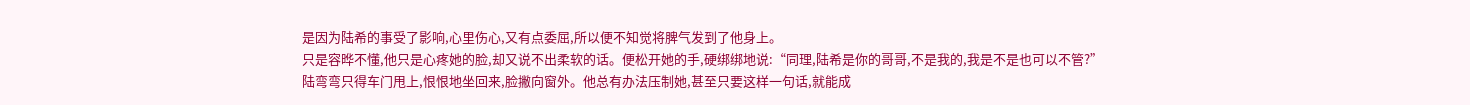是因为陆希的事受了影响,心里伤心,又有点委屈,所以便不知觉将脾气发到了他身上。
只是容晔不懂,他只是心疼她的脸,却又说不出柔软的话。便松开她的手,硬绑绑地说:“同理,陆希是你的哥哥,不是我的,我是不是也可以不管?”
陆弯弯只得车门甩上,恨恨地坐回来,脸撇向窗外。他总有办法压制她,甚至只要这样一句话,就能成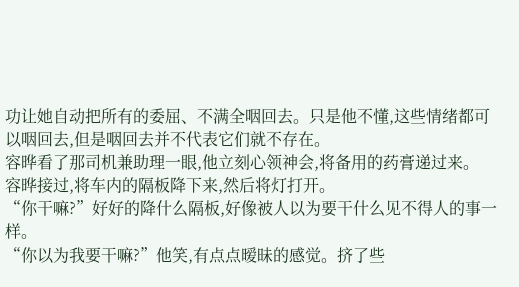功让她自动把所有的委屈、不满全咽回去。只是他不懂,这些情绪都可以咽回去,但是咽回去并不代表它们就不存在。
容晔看了那司机兼助理一眼,他立刻心领神会,将备用的药膏递过来。
容晔接过,将车内的隔板降下来,然后将灯打开。
“你干嘛?”好好的降什么隔板,好像被人以为要干什么见不得人的事一样。
“你以为我要干嘛?”他笑,有点点暧昧的感觉。挤了些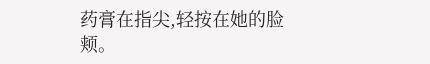药膏在指尖,轻按在她的脸颊。